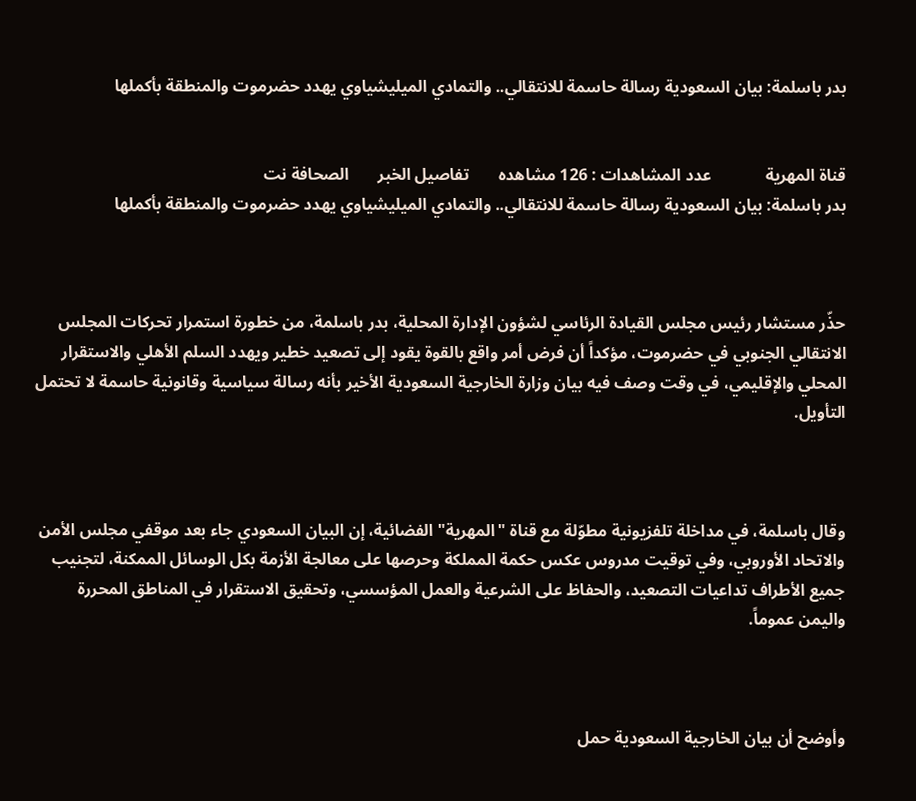بدر باسلمة: بيان السعودية رسالة حاسمة للانتقالي.. والتمادي الميليشياوي يهدد حضرموت والمنطقة بأكملها


قناة المهرية             عدد المشاهدات : 126 مشاهده       تفاصيل الخبر       الصحافة نت
بدر باسلمة: بيان السعودية رسالة حاسمة للانتقالي.. والتمادي الميليشياوي يهدد حضرموت والمنطقة بأكملها



حذّر مستشار رئيس مجلس القيادة الرئاسي لشؤون الإدارة المحلية، بدر باسلمة، من خطورة استمرار تحركات المجلس الانتقالي الجنوبي في حضرموت، مؤكداً أن فرض أمر واقع بالقوة يقود إلى تصعيد خطير ويهدد السلم الأهلي والاستقرار المحلي والإقليمي، في وقت وصف فيه بيان وزارة الخارجية السعودية الأخير بأنه رسالة سياسية وقانونية حاسمة لا تحتمل التأويل.



وقال باسلمة، في مداخلة تلفزيونية مطوّلة مع قناة "المهرية" الفضائية، إن البيان السعودي جاء بعد موقفي مجلس الأمن والاتحاد الأوروبي، وفي توقيت مدروس عكس حكمة المملكة وحرصها على معالجة الأزمة بكل الوسائل الممكنة، لتجنيب جميع الأطراف تداعيات التصعيد، والحفاظ على الشرعية والعمل المؤسسي، وتحقيق الاستقرار في المناطق المحررة واليمن عموماً.



وأوضح أن بيان الخارجية السعودية حمل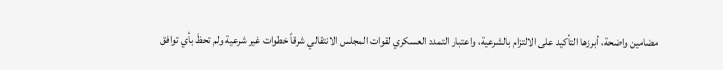مضامين واضحة، أبرزها التأكيد على الالتزام بالشرعية، واعتبار التمدد العسكري لقوات المجلس الانتقالي شرقاً خطوات غير شرعية ولم تحظَ بأي توافق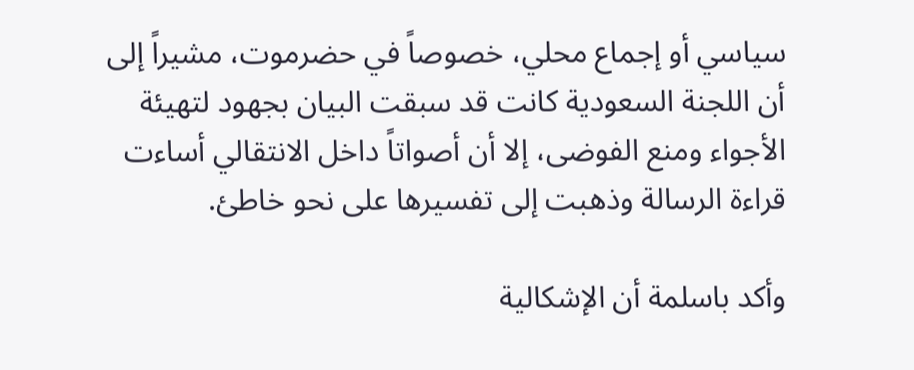سياسي أو إجماع محلي، خصوصاً في حضرموت، مشيراً إلى أن اللجنة السعودية كانت قد سبقت البيان بجهود لتهيئة الأجواء ومنع الفوضى، إلا أن أصواتاً داخل الانتقالي أساءت قراءة الرسالة وذهبت إلى تفسيرها على نحو خاطئ.

وأكد باسلمة أن الإشكالية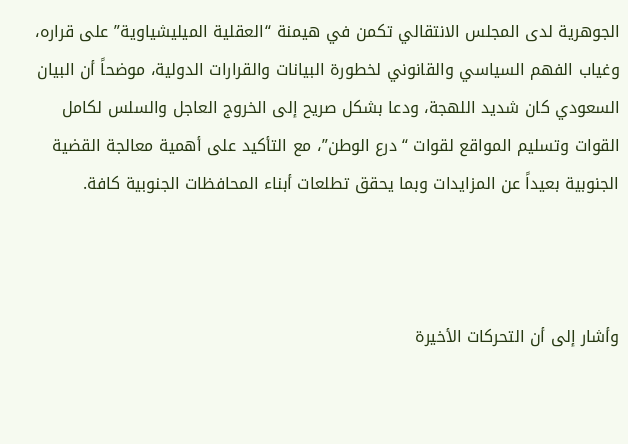الجوهرية لدى المجلس الانتقالي تكمن في هيمنة “العقلية الميليشياوية” على قراره، وغياب الفهم السياسي والقانوني لخطورة البيانات والقرارات الدولية، موضحاً أن البيان السعودي كان شديد اللهجة، ودعا بشكل صريح إلى الخروج العاجل والسلس لكامل القوات وتسليم المواقع لقوات “درع الوطن”، مع التأكيد على أهمية معالجة القضية الجنوبية بعيداً عن المزايدات وبما يحقق تطلعات أبناء المحافظات الجنوبية كافة.



وأشار إلى أن التحركات الأخيرة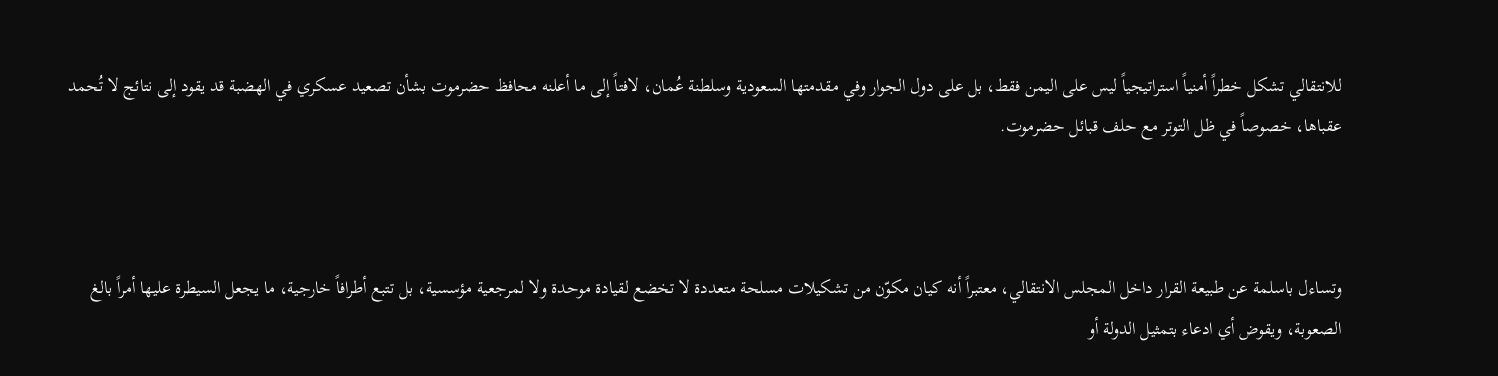للانتقالي تشكل خطراً أمنياً استراتيجياً ليس على اليمن فقط، بل على دول الجوار وفي مقدمتها السعودية وسلطنة عُمان، لافتاً إلى ما أعلنه محافظ حضرموت بشأن تصعيد عسكري في الهضبة قد يقود إلى نتائج لا تُحمد عقباها، خصوصاً في ظل التوتر مع حلف قبائل حضرموت.



وتساءل باسلمة عن طبيعة القرار داخل المجلس الانتقالي، معتبراً أنه كيان مكوّن من تشكيلات مسلحة متعددة لا تخضع لقيادة موحدة ولا لمرجعية مؤسسية، بل تتبع أطرافاً خارجية، ما يجعل السيطرة عليها أمراً بالغ الصعوبة، ويقوض أي ادعاء بتمثيل الدولة أو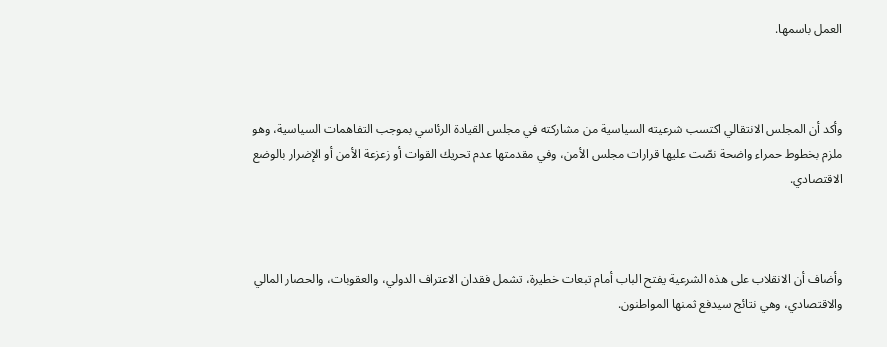العمل باسمها.



وأكد أن المجلس الانتقالي اكتسب شرعيته السياسية من مشاركته في مجلس القيادة الرئاسي بموجب التفاهمات السياسية، وهو ملزم بخطوط حمراء واضحة نصّت عليها قرارات مجلس الأمن، وفي مقدمتها عدم تحريك القوات أو زعزعة الأمن أو الإضرار بالوضع الاقتصادي.



وأضاف أن الانقلاب على هذه الشرعية يفتح الباب أمام تبعات خطيرة، تشمل فقدان الاعتراف الدولي، والعقوبات، والحصار المالي والاقتصادي، وهي نتائج سيدفع ثمنها المواطنون.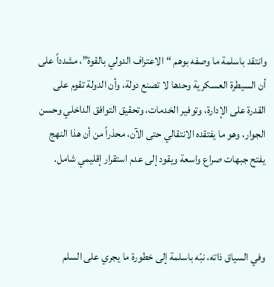وانتقد باسلمة ما وصفه بوهم “الاعتراف الدولي بالقوة”، مشدداً على أن السيطرة العسكرية وحدها لا تصنع دولة، وأن الدولة تقوم على القدرة على الإدارة، وتوفير الخدمات، وتحقيق التوافق الداخلي وحسن الجوار، وهو ما يفتقده الانتقالي حتى الآن، محذراً من أن هذا النهج يفتح جبهات صراع واسعة ويقود إلى عدم استقرار إقليمي شامل.



وفي السياق ذاته، نبّه باسلمة إلى خطورة ما يجري على السلم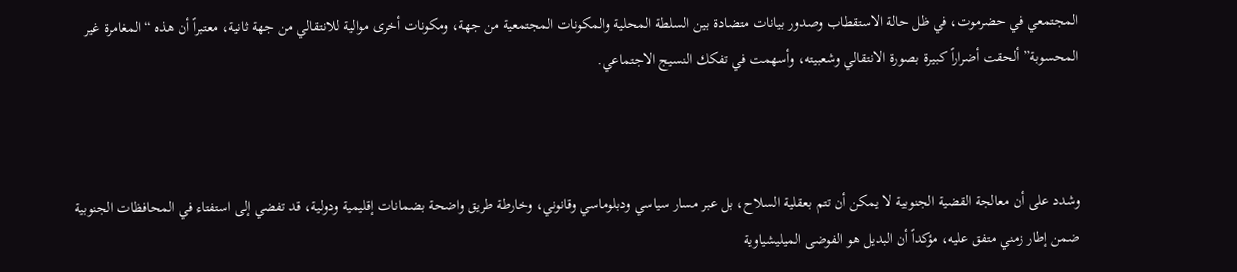المجتمعي في حضرموت، في ظل حالة الاستقطاب وصدور بيانات متضادة بين السلطة المحلية والمكونات المجتمعية من جهة، ومكونات أخرى موالية للانتقالي من جهة ثانية، معتبراً أن هذه “المغامرة غير المحسوبة” ألحقت أضراراً كبيرة بصورة الانتقالي وشعبيته، وأسهمت في تفكك النسيج الاجتماعي.



وشدد على أن معالجة القضية الجنوبية لا يمكن أن تتم بعقلية السلاح، بل عبر مسار سياسي ودبلوماسي وقانوني، وخارطة طريق واضحة بضمانات إقليمية ودولية، قد تفضي إلى استفتاء في المحافظات الجنوبية ضمن إطار زمني متفق عليه، مؤكداً أن البديل هو الفوضى الميليشياوية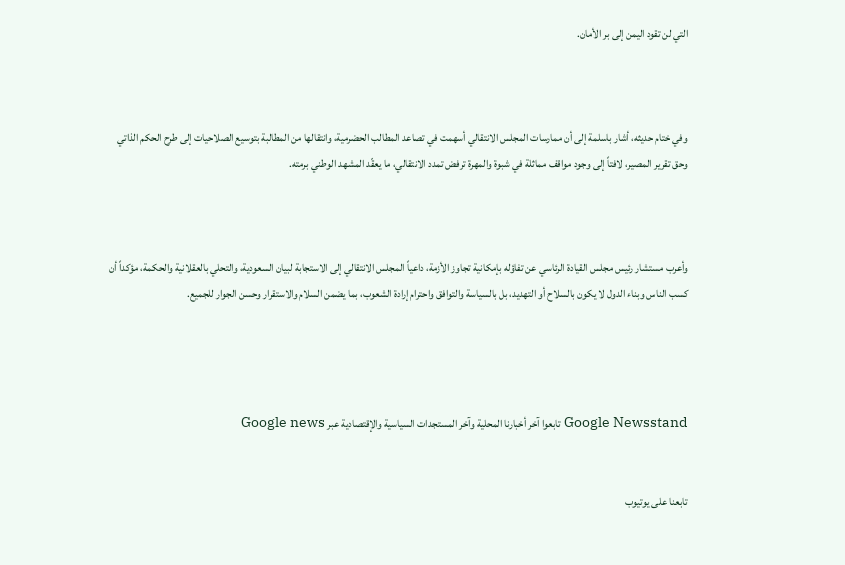التي لن تقود اليمن إلى بر الأمان.



وفي ختام حديثه، أشار باسلمة إلى أن ممارسات المجلس الانتقالي أسهمت في تصاعد المطالب الحضرمية، وانتقالها من المطالبة بتوسيع الصلاحيات إلى طرح الحكم الذاتي وحق تقرير المصير، لافتاً إلى وجود مواقف مماثلة في شبوة والمهرة ترفض تمدد الانتقالي، ما يعقّد المشهد الوطني برمته.



وأعرب مستشار رئيس مجلس القيادة الرئاسي عن تفاؤله بإمكانية تجاوز الأزمة، داعياً المجلس الانتقالي إلى الاستجابة لبيان السعودية، والتحلي بالعقلانية والحكمة، مؤكداً أن كسب الناس وبناء الدول لا يكون بالسلاح أو التهديد، بل بالسياسة والتوافق واحترام إرادة الشعوب، بما يضمن السلام والاستقرار وحسن الجوار للجميع.




Google Newsstand تابعوا آخر أخبارنا المحلية وآخر المستجدات السياسية والإقتصادية عبر Google news


تابعنا على يوتيوب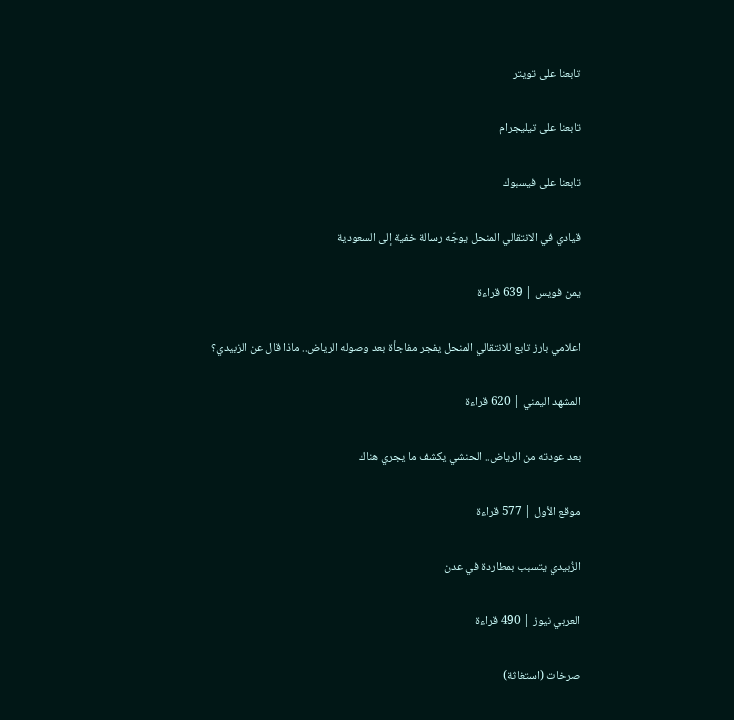تابعنا على تويتر

تابعنا على تيليجرام

تابعنا على فيسبوك

قيادي في الانتقالي المنحل يوجّه رسالة خفية إلى السعودية

يمن فويس | 639 قراءة

اعلامي بارز تابع للانتقالي المنحل يفجر مفاجأة بعد وصوله الرياض.. ماذا قال عن الزبيدي؟

المشهد اليمني | 620 قراءة

بعد عودته من الرياض.. الحنشي يكشف ما يجري هناك

موقع الأول | 577 قراءة

الزُبيدي يتسبب بمطاردة في عدن

العربي نيوز | 490 قراءة

صرخات (استغاثة)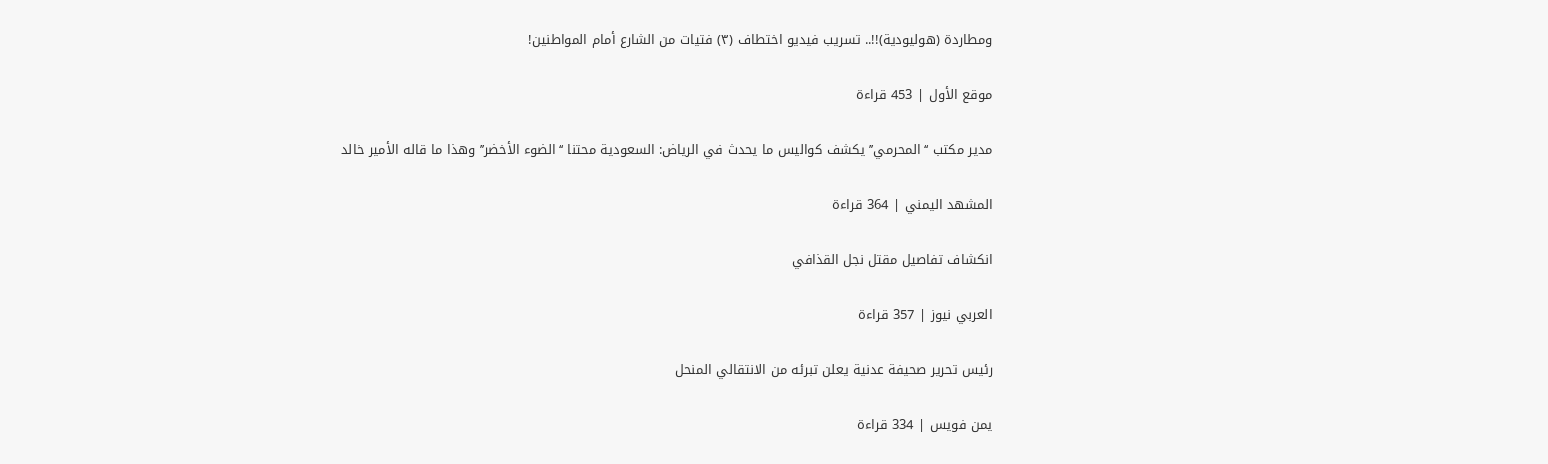ومطاردة (هوليودية)!!.. تسريب فيديو اختطاف (٣) فتيات من الشارع أمام المواطنين!

موقع الأول | 453 قراءة

مدير مكتب ‘‘المحرمي’’ يكشف كواليس ما يحدث في الرياض: السعودية محتنا ‘‘الضوء الأخضر’’ وهذا ما قاله الأمير خالد

المشهد اليمني | 364 قراءة

انكشاف تفاصيل مقتل نجل القذافي

العربي نيوز | 357 قراءة

رئيس تحرير صحيفة عدنية يعلن تبرئه من الانتقالي المنحل

يمن فويس | 334 قراءة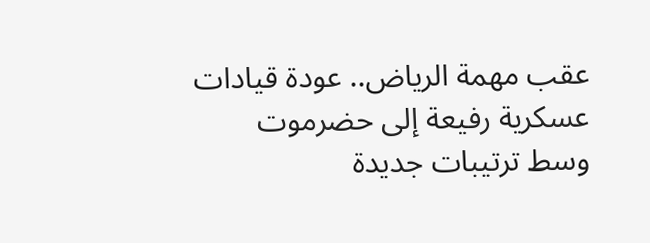عقب مهمة الرياض.. عودة قيادات عسكرية رفيعة إلى حضرموت وسط ترتيبات جديدة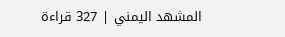المشهد اليمني | 327 قراءة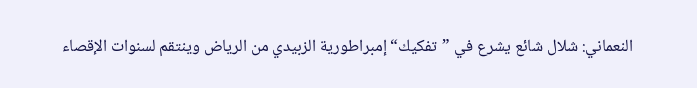النعماني: شلال شائع يشرع في ”تفكيك“ إمبراطورية الزبيدي من الرياض وينتقم لسنوات الإقصاء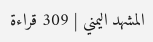المشهد اليمني | 309 قراءة